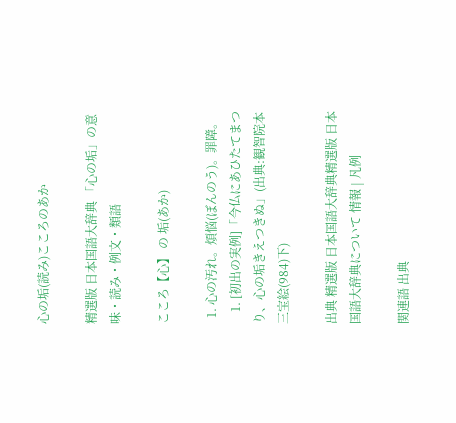心の垢(読み)こころのあか

精選版 日本国語大辞典 「心の垢」の意味・読み・例文・類語

こころ【心】 の 垢(あか)

  1. 心の汚れ。煩悩(ぼんのう)。罪障。
    1. [初出の実例]「今仏にあひたてまつり、心の垢きえつきぬ」(出典:観智院本三宝絵(984)下)

出典 精選版 日本国語大辞典精選版 日本国語大辞典について 情報 | 凡例

関連語 出典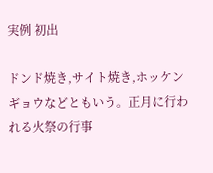実例 初出

ドンド焼き,サイト焼き,ホッケンギョウなどともいう。正月に行われる火祭の行事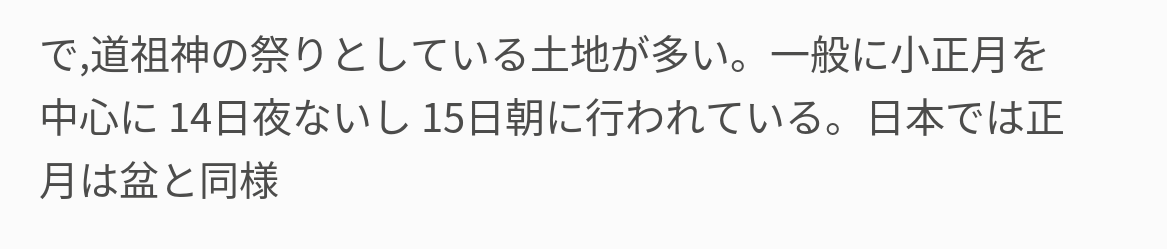で,道祖神の祭りとしている土地が多い。一般に小正月を中心に 14日夜ないし 15日朝に行われている。日本では正月は盆と同様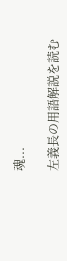魂...

左義長の用語解説を読む